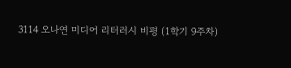3114 오나연 미디어 리터러시 비평 (1학기 9주차)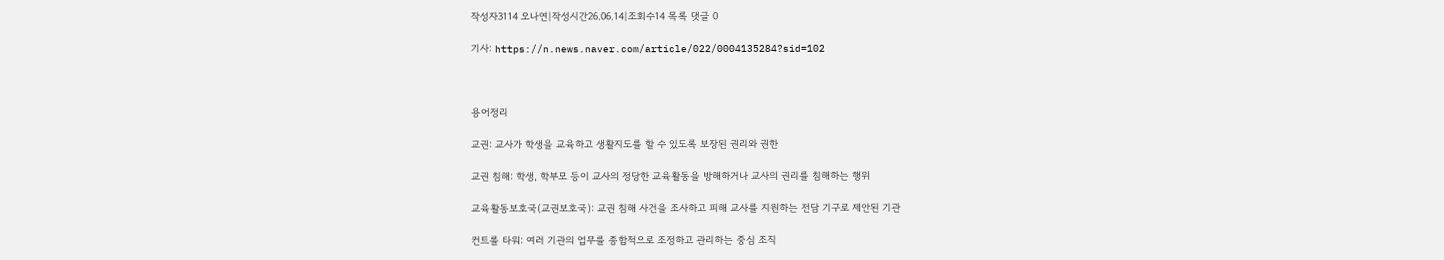작성자3114 오나연|작성시간26.06.14|조회수14 목록 댓글 0

기사: https://n.news.naver.com/article/022/0004135284?sid=102



용어정리

교권: 교사가 학생을 교육하고 생활지도를 할 수 있도록 보장된 권리와 권한

교권 침해: 학생, 학부모 등이 교사의 정당한 교육활동을 방해하거나 교사의 권리를 침해하는 행위

교육활동보호국(교권보호국): 교권 침해 사건을 조사하고 피해 교사를 지원하는 전담 기구로 제안된 기관

컨트롤 타워: 여러 기관의 업무를 종합적으로 조정하고 관리하는 중심 조직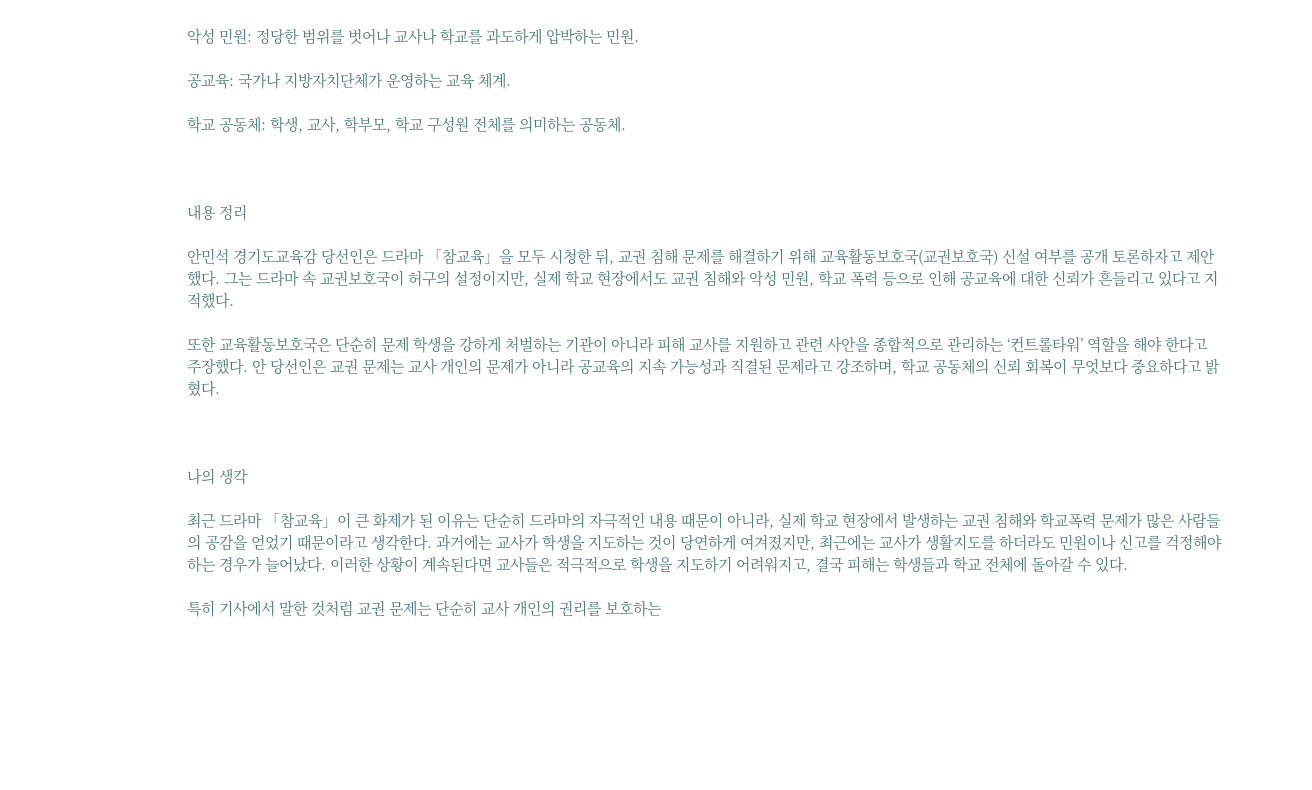악성 민원: 정당한 범위를 벗어나 교사나 학교를 과도하게 압박하는 민원.

공교육: 국가나 지방자치단체가 운영하는 교육 체계.

학교 공동체: 학생, 교사, 학부모, 학교 구성원 전체를 의미하는 공동체.



내용 정리

안민석 경기도교육감 당선인은 드라마 「참교육」을 모두 시청한 뒤, 교권 침해 문제를 해결하기 위해 교육활동보호국(교권보호국) 신설 여부를 공개 토론하자고 제안했다. 그는 드라마 속 교권보호국이 허구의 설정이지만, 실제 학교 현장에서도 교권 침해와 악성 민원, 학교 폭력 등으로 인해 공교육에 대한 신뢰가 흔들리고 있다고 지적했다.

또한 교육활동보호국은 단순히 문제 학생을 강하게 처벌하는 기관이 아니라 피해 교사를 지원하고 관련 사안을 종합적으로 관리하는 ‘컨트롤타워’ 역할을 해야 한다고 주장했다. 안 당선인은 교권 문제는 교사 개인의 문제가 아니라 공교육의 지속 가능성과 직결된 문제라고 강조하며, 학교 공동체의 신뢰 회복이 무엇보다 중요하다고 밝혔다.



나의 생각

최근 드라마 「참교육」이 큰 화제가 된 이유는 단순히 드라마의 자극적인 내용 때문이 아니라, 실제 학교 현장에서 발생하는 교권 침해와 학교폭력 문제가 많은 사람들의 공감을 얻었기 때문이라고 생각한다. 과거에는 교사가 학생을 지도하는 것이 당연하게 여겨졌지만, 최근에는 교사가 생활지도를 하더라도 민원이나 신고를 걱정해야 하는 경우가 늘어났다. 이러한 상황이 계속된다면 교사들은 적극적으로 학생을 지도하기 어려워지고, 결국 피해는 학생들과 학교 전체에 돌아갈 수 있다.

특히 기사에서 말한 것처럼 교권 문제는 단순히 교사 개인의 권리를 보호하는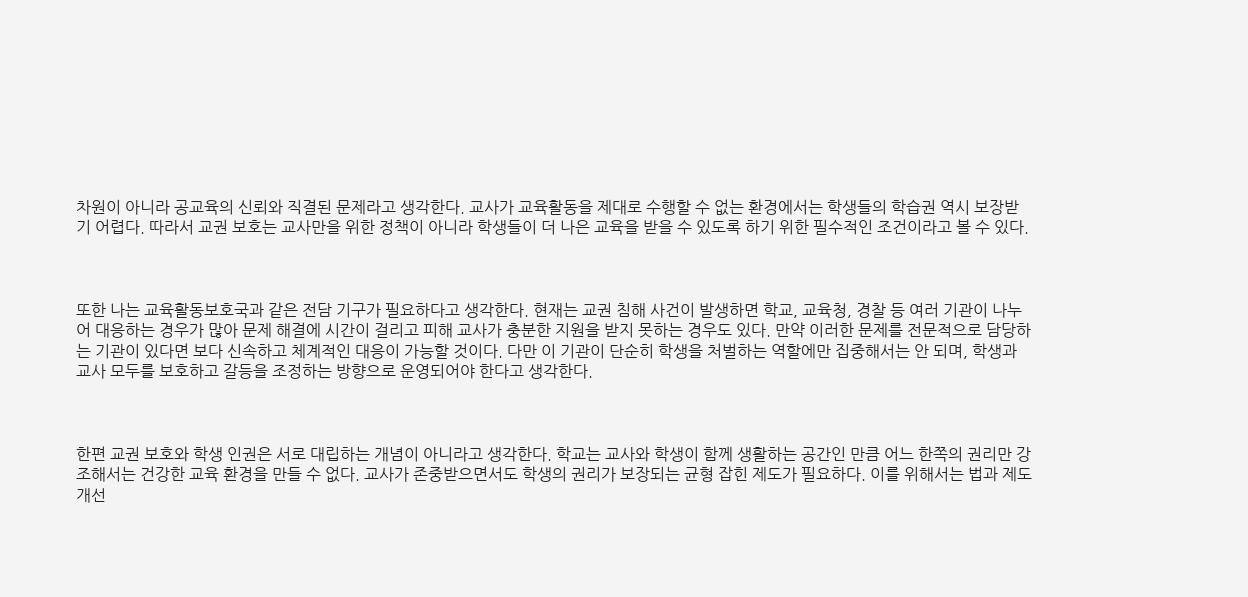차원이 아니라 공교육의 신뢰와 직결된 문제라고 생각한다. 교사가 교육활동을 제대로 수행할 수 없는 환경에서는 학생들의 학습권 역시 보장받기 어렵다. 따라서 교권 보호는 교사만을 위한 정책이 아니라 학생들이 더 나은 교육을 받을 수 있도록 하기 위한 필수적인 조건이라고 볼 수 있다.



또한 나는 교육활동보호국과 같은 전담 기구가 필요하다고 생각한다. 현재는 교권 침해 사건이 발생하면 학교, 교육청, 경찰 등 여러 기관이 나누어 대응하는 경우가 많아 문제 해결에 시간이 걸리고 피해 교사가 충분한 지원을 받지 못하는 경우도 있다. 만약 이러한 문제를 전문적으로 담당하는 기관이 있다면 보다 신속하고 체계적인 대응이 가능할 것이다. 다만 이 기관이 단순히 학생을 처벌하는 역할에만 집중해서는 안 되며, 학생과 교사 모두를 보호하고 갈등을 조정하는 방향으로 운영되어야 한다고 생각한다.



한편 교권 보호와 학생 인권은 서로 대립하는 개념이 아니라고 생각한다. 학교는 교사와 학생이 함께 생활하는 공간인 만큼 어느 한쪽의 권리만 강조해서는 건강한 교육 환경을 만들 수 없다. 교사가 존중받으면서도 학생의 권리가 보장되는 균형 잡힌 제도가 필요하다. 이를 위해서는 법과 제도 개선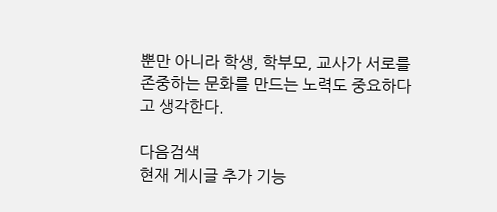뿐만 아니라 학생, 학부모, 교사가 서로를 존중하는 문화를 만드는 노력도 중요하다고 생각한다.

다음검색
현재 게시글 추가 기능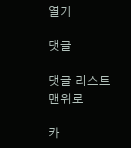열기

댓글

댓글 리스트
맨위로

카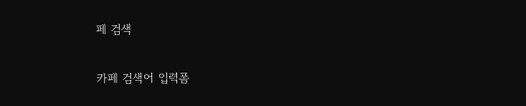페 검색

카페 검색어 입력폼